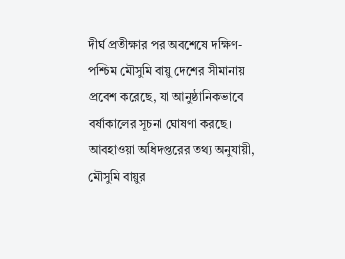দীর্ঘ প্রতীক্ষার পর অবশেষে দক্ষিণ-পশ্চিম মৌসুমি বায়ু দেশের সীমানায় প্রবেশ করেছে, যা আনুষ্ঠানিকভাবে বর্ষাকালের সূচনা ঘোষণা করছে। আবহাওয়া অধিদপ্তরের তথ্য অনুযায়ী, মৌসুমি বায়ুর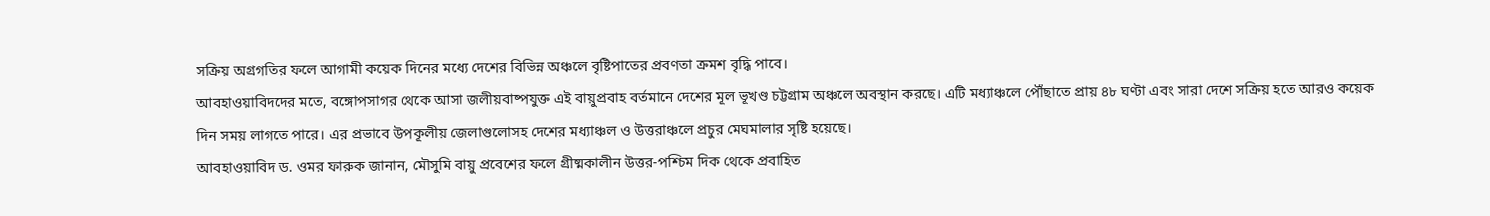সক্রিয় অগ্রগতির ফলে আগামী কয়েক দিনের মধ্যে দেশের বিভিন্ন অঞ্চলে বৃষ্টিপাতের প্রবণতা ক্রমশ বৃদ্ধি পাবে।
আবহাওয়াবিদদের মতে, বঙ্গোপসাগর থেকে আসা জলীয়বাষ্পযুক্ত এই বায়ুপ্রবাহ বর্তমানে দেশের মূল ভূখণ্ড চট্টগ্রাম অঞ্চলে অবস্থান করছে। এটি মধ্যাঞ্চলে পৌঁছাতে প্রায় ৪৮ ঘণ্টা এবং সারা দেশে সক্রিয় হতে আরও কয়েক দিন সময় লাগতে পারে। এর প্রভাবে উপকূলীয় জেলাগুলোসহ দেশের মধ্যাঞ্চল ও উত্তরাঞ্চলে প্রচুর মেঘমালার সৃষ্টি হয়েছে।
আবহাওয়াবিদ ড. ওমর ফারুক জানান, মৌসুমি বায়ু প্রবেশের ফলে গ্রীষ্মকালীন উত্তর-পশ্চিম দিক থেকে প্রবাহিত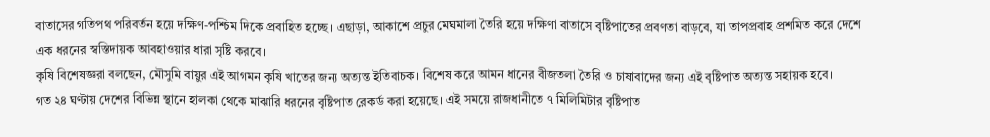বাতাসের গতিপথ পরিবর্তন হয়ে দক্ষিণ-পশ্চিম দিকে প্রবাহিত হচ্ছে। এছাড়া, আকাশে প্রচুর মেঘমালা তৈরি হয়ে দক্ষিণা বাতাসে বৃষ্টিপাতের প্রবণতা বাড়বে, যা তাপপ্রবাহ প্রশমিত করে দেশে এক ধরনের স্বস্তিদায়ক আবহাওয়ার ধারা সৃষ্টি করবে।
কৃষি বিশেষজ্ঞরা বলছেন, মৌসুমি বায়ুর এই আগমন কৃষি খাতের জন্য অত্যন্ত ইতিবাচক। বিশেষ করে আমন ধানের বীজতলা তৈরি ও চাষাবাদের জন্য এই বৃষ্টিপাত অত্যন্ত সহায়ক হবে।
গত ২৪ ঘণ্টায় দেশের বিভিন্ন স্থানে হালকা থেকে মাঝারি ধরনের বৃষ্টিপাত রেকর্ড করা হয়েছে। এই সময়ে রাজধানীতে ৭ মিলিমিটার বৃষ্টিপাত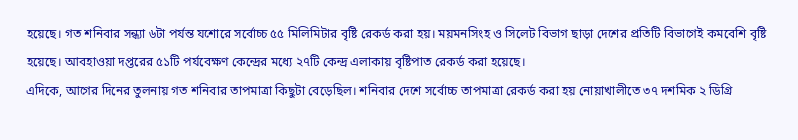হয়েছে। গত শনিবার সন্ধ্যা ৬টা পর্যন্ত যশোরে সর্বোচ্চ ৫৫ মিলিমিটার বৃষ্টি রেকর্ড করা হয়। ময়মনসিংহ ও সিলেট বিভাগ ছাড়া দেশের প্রতিটি বিভাগেই কমবেশি বৃষ্টি হয়েছে। আবহাওয়া দপ্তরের ৫১টি পর্যবেক্ষণ কেন্দ্রের মধ্যে ২৭টি কেন্দ্র এলাকায় বৃষ্টিপাত রেকর্ড করা হয়েছে।
এদিকে, আগের দিনের তুলনায় গত শনিবার তাপমাত্রা কিছুটা বেড়েছিল। শনিবার দেশে সর্বোচ্চ তাপমাত্রা রেকর্ড করা হয় নোয়াখালীতে ৩৭ দশমিক ২ ডিগ্রি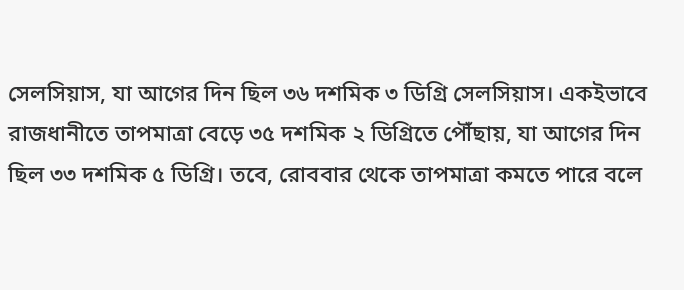সেলসিয়াস, যা আগের দিন ছিল ৩৬ দশমিক ৩ ডিগ্রি সেলসিয়াস। একইভাবে রাজধানীতে তাপমাত্রা বেড়ে ৩৫ দশমিক ২ ডিগ্রিতে পৌঁছায়, যা আগের দিন ছিল ৩৩ দশমিক ৫ ডিগ্রি। তবে, রোববার থেকে তাপমাত্রা কমতে পারে বলে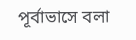পূর্বাভাসে বলা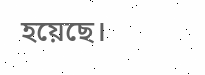হয়েছে।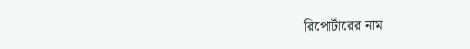রিপোর্টারের নাম